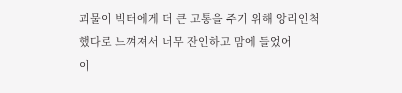괴물이 빅터에게 더 큰 고통을 주기 위해 앙리인척 했다로 느껴져서 너무 잔인하고 맘에 들었어
이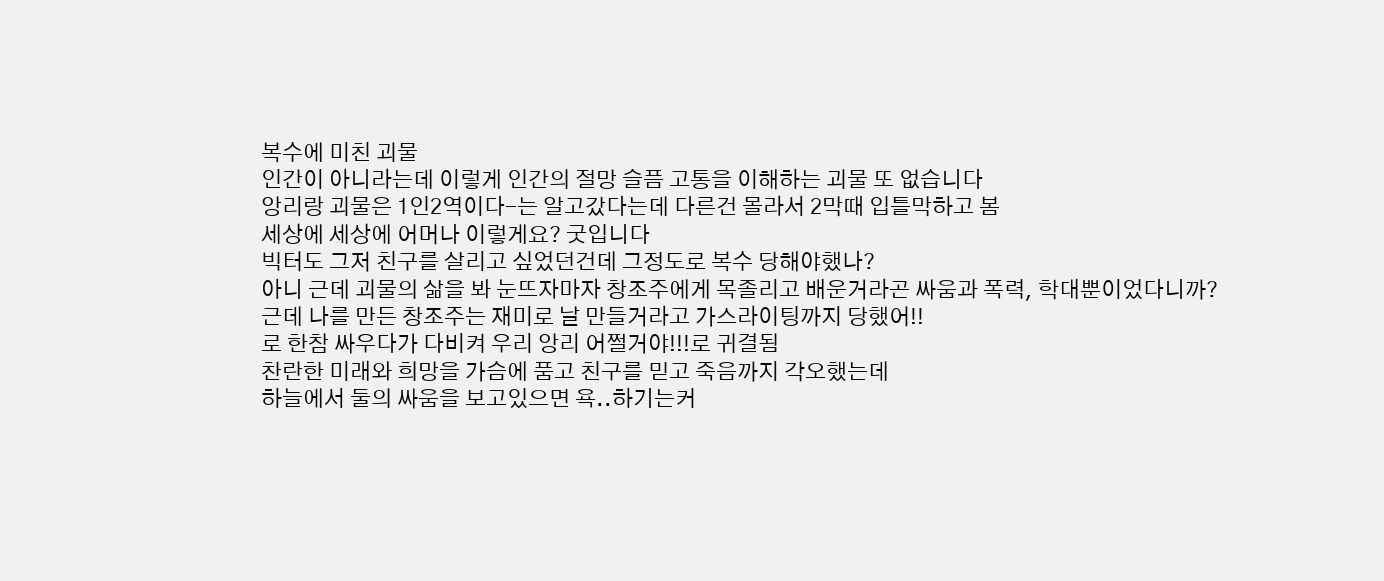복수에 미친 괴물
인간이 아니라는데 이렇게 인간의 절망 슬픔 고통을 이해하는 괴물 또 없습니다
앙리랑 괴물은 1인2역이다-는 알고갔다는데 다른건 몰라서 2막때 입틀막하고 봄
세상에 세상에 어머나 이렇게요? 굿입니다
빅터도 그저 친구를 살리고 싶었던건데 그정도로 복수 당해야했나?
아니 근데 괴물의 삶을 봐 눈뜨자마자 창조주에게 목졸리고 배운거라곤 싸움과 폭력, 학대뿐이었다니까?
근데 나를 만든 창조주는 재미로 날 만들거라고 가스라이팅까지 당했어!!
로 한참 싸우다가 다비켜 우리 앙리 어쩔거야!!!로 귀결됨
찬란한 미래와 희망을 가슴에 품고 친구를 믿고 죽음까지 각오했는데
하늘에서 둘의 싸움을 보고있으면 욕..하기는커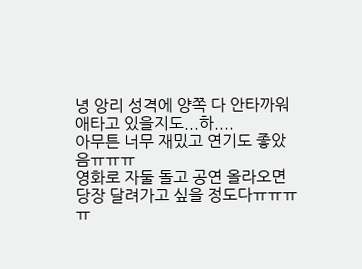녕 앙리 성격에 양쪽 다 안타까워 애타고 있을지도...하....
아무튼 너무 재밌고 연기도 좋았음ㅠㅠㅠ
영화로 자둘 돌고 공연 올라오면 당장 달려가고 싶을 정도다ㅠㅠㅠㅠ